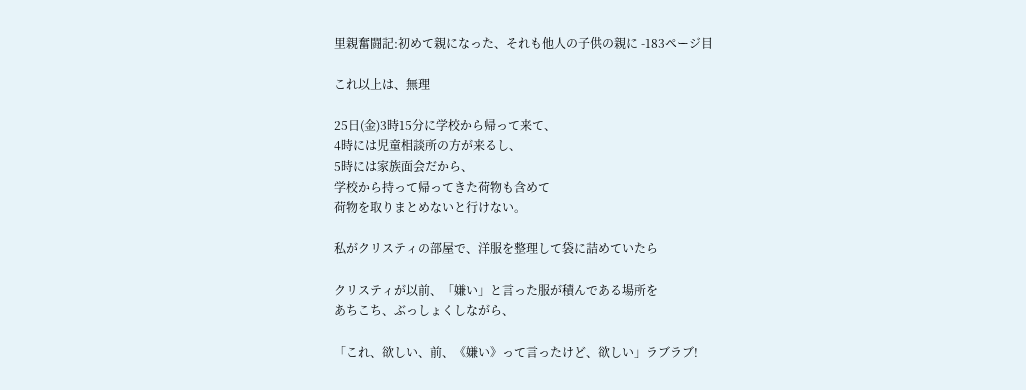里親奮闘記:初めて親になった、それも他人の子供の親に -183ページ目

これ以上は、無理

25日(金)3時15分に学校から帰って来て、
4時には児童相談所の方が来るし、
5時には家族面会だから、
学校から持って帰ってきた荷物も含めて
荷物を取りまとめないと行けない。

私がクリスティの部屋で、洋服を整理して袋に詰めていたら

クリスティが以前、「嫌い」と言った服が積んである場所を
あちこち、ぶっしょくしながら、

「これ、欲しい、前、《嫌い》って言ったけど、欲しい」ラブラブ!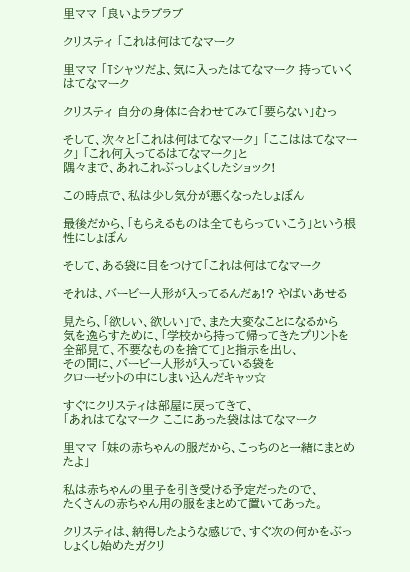里ママ 「良いよラブラブ

クリスティ 「これは何はてなマーク

里ママ 「Tシャツだよ、気に入ったはてなマーク 持っていくはてなマーク

クリスティ 自分の身体に合わせてみて「要らない」むっ

そして、次々と「これは何はてなマーク」 「ここははてなマーク」 「これ何入ってるはてなマーク」と
隅々まで、あれこれぶっしょくしたショック!

この時点で、私は少し気分が悪くなったしょぼん

最後だから、「もらえるものは全てもらっていこう」という根性にしょぼん

そして、ある袋に目をつけて「これは何はてなマーク

それは、バービー人形が入ってるんだぁ!? やばいあせる

見たら、「欲しい、欲しい」で、また大変なことになるから
気を逸らすために、「学校から持って帰ってきたプリントを
全部見て、不要なものを捨てて」と指示を出し、
その間に、バービー人形が入っている袋を
クローゼットの中にしまい込んだキャッ☆

すぐにクリスティは部屋に戻ってきて、
「あれはてなマーク ここにあった袋ははてなマーク

里ママ 「妹の赤ちゃんの服だから、こっちのと一緒にまとめたよ」

私は赤ちゃんの里子を引き受ける予定だったので、
たくさんの赤ちゃん用の服をまとめて置いてあった。

クリスティは、納得したような感じで、すぐ次の何かをぶっしょくし始めたガクリ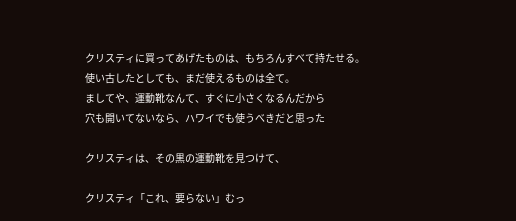クリスティに買ってあげたものは、もちろんすべて持たせる。
使い古したとしても、まだ使えるものは全て。
ましてや、運動靴なんて、すぐに小さくなるんだから
穴も開いてないなら、ハワイでも使うべきだと思った

クリスティは、その黒の運動靴を見つけて、

クリスティ「これ、要らない」むっ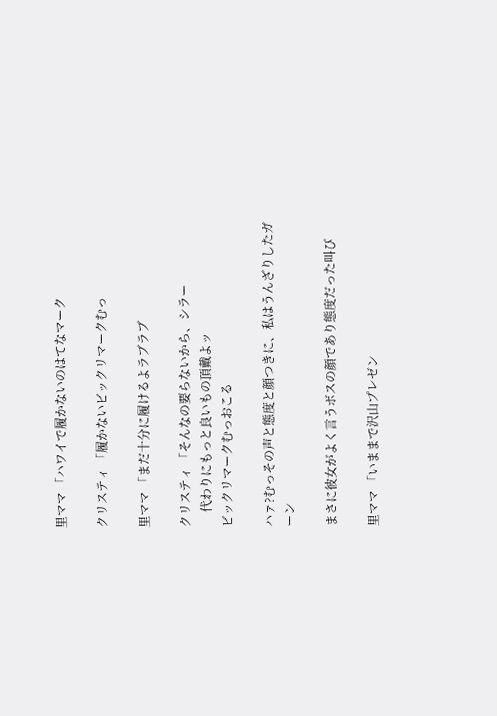里ママ 「ハワイで履かないのはてなマーク

クリスティ 「履かないビックリマークむっ

里ママ 「まだ十分に履けるよラブラブ

クリスティ 「そんなの要らないから、シラー
     代わりにもっと良いもの頂戴よッ
ビックリマークむっおこる

ハァ?むっその声と態度と顔つきに、私はうんざりしたガーン

まさに彼女がよく言うボスの顔であり態度だった叫び

里ママ 「いままで沢山プレゼン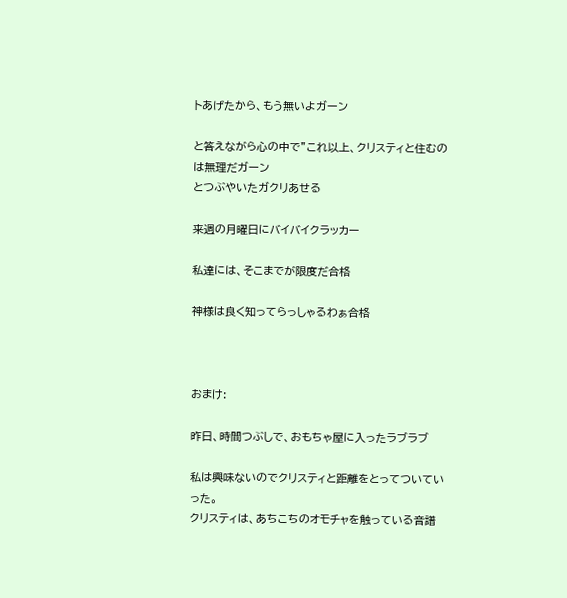トあげたから、もう無いよガーン

と答えながら心の中で”これ以上、クリスティと住むのは無理だガーン
とつぶやいたガクリあせる

来週の月曜日にバイバイクラッカー

私達には、そこまでが限度だ合格

神様は良く知ってらっしゃるわぁ合格



おまけ:

昨日、時間つぶしで、おもちゃ屋に入ったラブラブ

私は興味ないのでクリスティと距離をとってついていった。
クリスティは、あちこちのオモチャを触っている音譜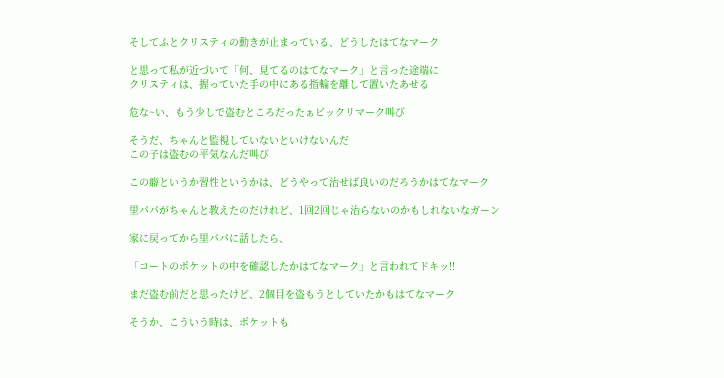そしてふとクリスティの動きが止まっている、どうしたはてなマーク

と思って私が近づいて「何、見てるのはてなマーク」と言った途端に
クリスティは、握っていた手の中にある指輪を離して置いたあせる

危な~い、もう少しで盗むところだったぁビックリマーク叫び

そうだ、ちゃんと監視していないといけないんだ
この子は盗むの平気なんだ叫び

この癖というか習性というかは、どうやって治せば良いのだろうかはてなマーク

里パパがちゃんと教えたのだけれど、1回2回じゃ治らないのかもしれないなガーン

家に戻ってから里パパに話したら、

「コートのポケットの中を確認したかはてなマーク」と言われてドキッ!!

まだ盗む前だと思ったけど、2個目を盗もうとしていたかもはてなマーク

そうか、こういう時は、ポケットも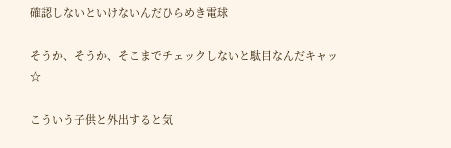確認しないといけないんだひらめき電球

そうか、そうか、そこまでチェックしないと駄目なんだキャッ☆

こういう子供と外出すると気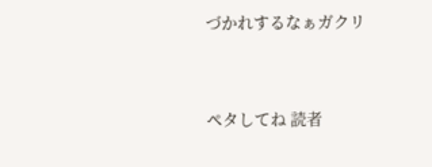づかれするなぁガクリ



ペタしてね 読者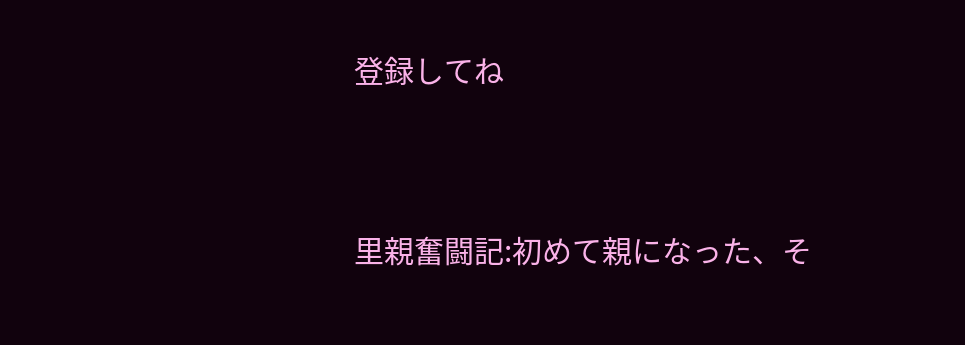登録してね




里親奮闘記:初めて親になった、そ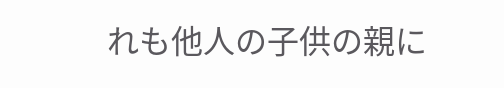れも他人の子供の親に